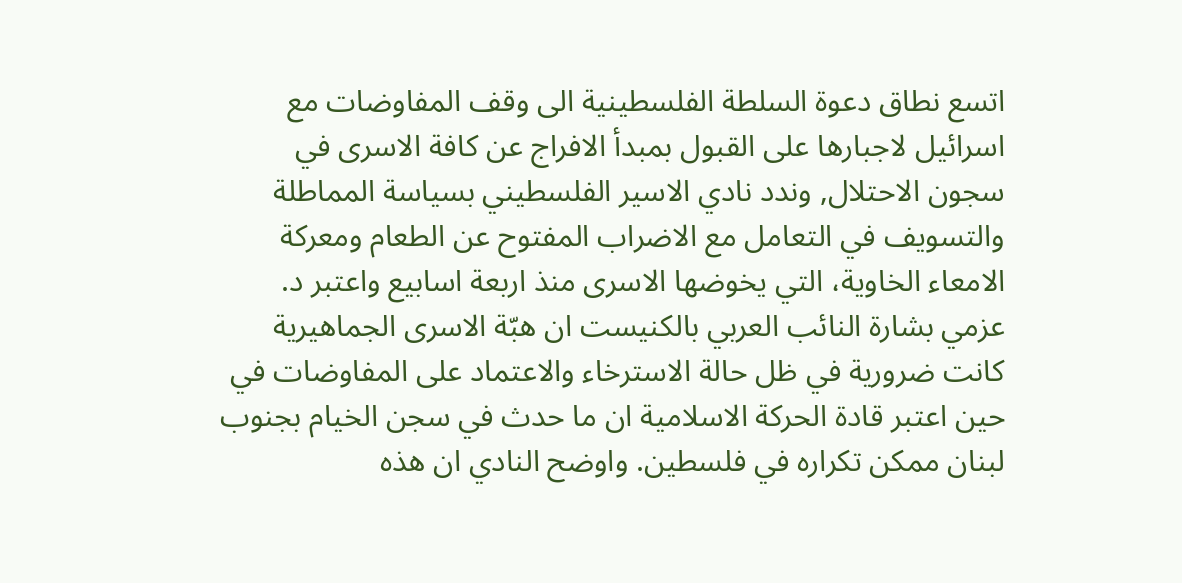اتسع نطاق دعوة السلطة الفلسطينية الى وقف المفاوضات مع اسرائيل لاجبارها على القبول بمبدأ الافراج عن كافة الاسرى في سجون الاحتلال, وندد نادي الاسير الفلسطيني بسياسة المماطلة والتسويف في التعامل مع الاضراب المفتوح عن الطعام ومعركة الامعاء الخاوية، التي يخوضها الاسرى منذ اربعة اسابيع واعتبر د. عزمي بشارة النائب العربي بالكنيست ان هبّة الاسرى الجماهيرية كانت ضرورية في ظل حالة الاسترخاء والاعتماد على المفاوضات في حين اعتبر قادة الحركة الاسلامية ان ما حدث في سجن الخيام بجنوب لبنان ممكن تكراره في فلسطين. واوضح النادي ان هذه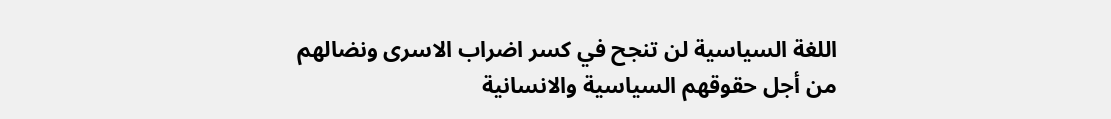اللغة السياسية لن تنجح في كسر اضراب الاسرى ونضالهم من أجل حقوقهم السياسية والانسانية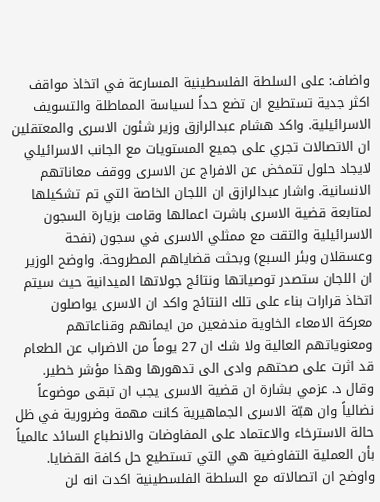واضاف: على السلطة الفلسطينية المسارعة في اتخاذ مواقف اكثر جدية تستطيع ان تضع حداً لسياسة المماطلة والتسويف الاسرائيلية. واكد هشام عبدالرازق وزير شئون الاسرى والمعتقلين ان الاتصالات تجري على جميع المستويات مع الجانب الاسرائيلي لايجاد حلول تتمخض عن الافراج عن الاسرى ووقف معاناتهم الانسانية. واشار عبدالرازق ان اللجان الخاصة التي تم تشكيلها لمتابعة قضية الاسرى باشرت اعمالها وقامت بزيارة السجون الاسرائيلية والتقت مع ممثلي الاسرى في سجون (نفحة وعسقلان وبئر السبع) وبحثت قضاياهم المطروحة. واوضح الوزير ان اللجان ستصدر توصياتها ونتائج جولاتها الميدانية حيث سيتم اتخاذ قرارات بناء على تلك النتائج واكد ان الاسرى يواصلون معركة الامعاء الخاوية مندفعين من ايمانهم وقناعاتهم ومعنوياتهم العالية ولا شك ان 27 يوماً من الاضراب عن الطعام قد اثرت على صحتهم وادى الى تدهورها وهذا مؤشر خطير. وقال د. عزمي بشارة ان قضية الاسرى يجب ان تبقى موضوعاً نضالياً وان هبّة الاسرى الجماهيرية كانت مهمة وضرورية في ظل حالة الاسترخاء والاعتماد على المفاوضات والانطباع السائد عالمياً بأن العملية التفاوضية هي التي تستطيع حل كافة القضايا. واوضح ان اتصالاته مع السلطة الفلسطينية اكدت انه لن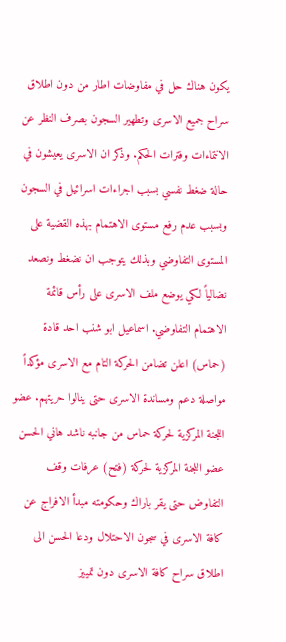يكون هناك حل في مفاوضات اطار من دون اطلاق سراح جميع الاسرى وتطهير السجون بصرف النظر عن الانتماءات وفترات الحكم. وذكر ان الاسرى يعيشون في حالة ضغط نفسي بسبب اجراءات اسرائيل في السجون وبسبب عدم رفع مستوى الاهتمام بهذه القضية على المستوى التفاوضي وبذلك يتوجب ان نضغط ونصعد نضالياً لكي يوضع ملف الاسرى على رأس قائمة الاهتمام التفاوضي. اسماعيل ابو شنب احد قادة (حماس) اعلن تضامن الحركة التام مع الاسرى مؤكداً مواصلة دعم ومساندة الاسرى حتى ينالوا حريتهم. عضو اللجنة المركزية لحركة حماس من جانبه ناشد هاني الحسن عضو اللجنة المركزية لحركة (فتح) عرفات وقف التفاوض حتى يقر باراك وحكومته مبدأ الافراج عن كافة الاسرى في سجون الاحتلال ودعا الحسن الى اطلاق سراح كافة الاسرى دون تمييز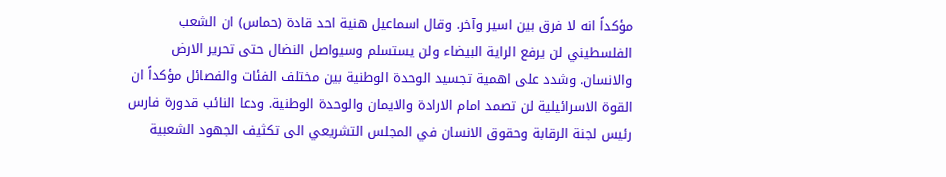مؤكداً انه لا فرق بين اسير وآخر. وقال اسماعيل هنية احد قادة (حماس) ان الشعب الفلسطيني لن يرفع الراية البيضاء ولن يستسلم وسيواصل النضال حتى تحرير الارض والانسان. وشدد على اهمية تجسيد الوحدة الوطنية بين مختلف الفئات والفصائل مؤكداً ان القوة الاسرائيلية لن تصمد امام الارادة والايمان والوحدة الوطنية. ودعا النائب قدورة فارس رئيس لجنة الرقابة وحقوق الانسان في المجلس التشريعي الى تكثيف الجهود الشعبية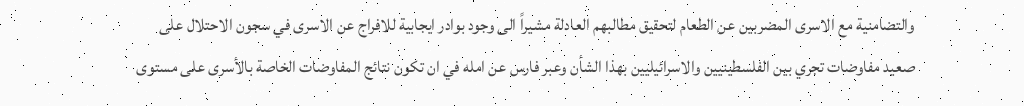والتضامنية مع الاسرى المضربين عن الطعام لتحقيق مطالبهم العادلة مشيراً الى وجود بوادر ايجابية للافراج عن الاسرى في سجون الاحتلال على صعيد مفاوضات تجري بين الفلسطينيين والاسرائيليين بهذا الشأن وعبر فارس عن امله في ان تكون نتائج المفاوضات الخاصة بالأسرى على مستوى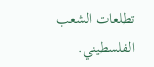تطلعات الشعب الفلسطيني.